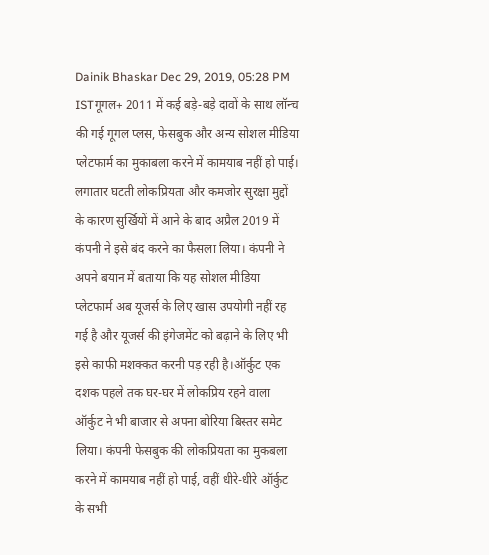Dainik Bhaskar Dec 29, 2019, 05:28 PM ISTगूगल+ 2011 में कई बड़े-बड़े दावों के साथ लॉन्च की गई गूगल प्लस, फेसबुक और अन्य सोशल मीडिया प्लेटफार्म का मुकाबला करने में कामयाब नहीं हो पाई। लगातार घटती लोकप्रियता और कमजोर सुरक्षा मुद्दों के कारण सुर्खियों में आने के बाद अप्रैल 2019 में कंपनी ने इसे बंद करने का फैसला लिया। कंपनी ने अपने बयान में बताया कि यह सोशल मीडिया प्लेटफार्म अब यूजर्स के लिए खास उपयोगी नहीं रह गई है और यूजर्स की इंगेजमेंट को बढ़ाने के लिए भी इसे काफी मशक्कत करनी पड़ रही है।ऑर्कुट एक दशक पहले तक घर-घर में लोकप्रिय रहने वाला ऑर्कुट ने भी बाजार से अपना बोरिया बिस्तर समेट लिया। कंपनी फेसबुक की लोकप्रियता का मुकबला करने में कामयाब नहीं हो पाई, वहीं धीरे-धीरे ऑर्कुट के सभी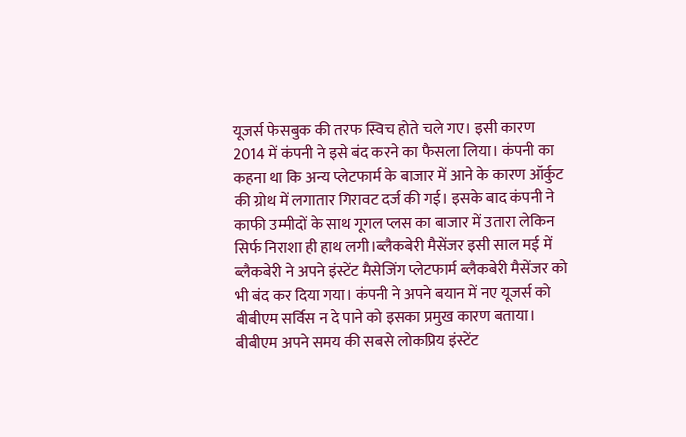यूजर्स फेसबुक की तरफ स्विच होते चले गए। इसी कारण 2014 में कंपनी ने इसे बंद करने का फैसला लिया। कंपनी का कहना था कि अन्य प्लेटफार्म के बाजार में आने के कारण ऑर्कुट की ग्रोथ में लगातार गिरावट दर्ज की गई। इसके बाद कंपनी ने काफी उम्मीदों के साथ गूगल प्लस का बाजार में उतारा लेकिन सिर्फ निराशा ही हाथ लगी।ब्लैकबेरी मैसेंजर इसी साल मई में ब्लैकबेरी ने अपने इंस्टेंट मैसेजिंग प्लेटफार्म ब्लैकबेरी मैसेंजर को भी बंद कर दिया गया। कंपनी ने अपने बयान में नए यूजर्स को बीबीएम सर्विस न दे पाने को इसका प्रमुख कारण बताया। बीबीएम अपने समय की सबसे लोकप्रिय इंस्टेंट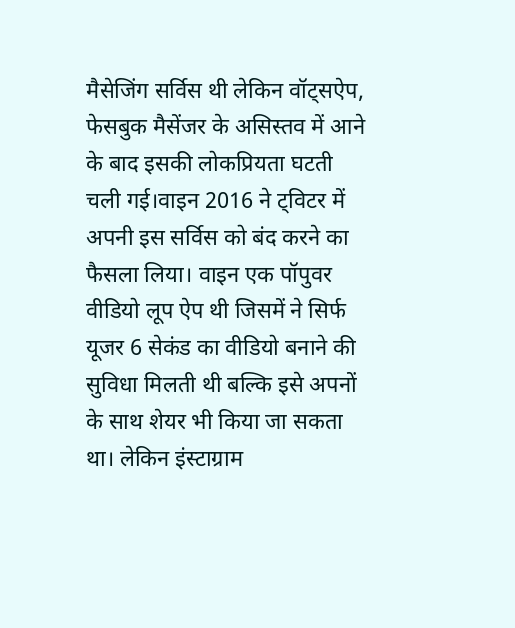मैसेजिंग सर्विस थी लेकिन वॉट्सऐप, फेसबुक मैसेंजर के असिस्तव में आने के बाद इसकी लोकप्रियता घटती चली गई।वाइन 2016 ने ट्विटर में अपनी इस सर्विस को बंद करने का फैसला लिया। वाइन एक पॉपुवर वीडियो लूप ऐप थी जिसमें ने सिर्फ यूजर 6 सेकंड का वीडियो बनाने की सुविधा मिलती थी बल्कि इसे अपनों के साथ शेयर भी किया जा सकता था। लेकिन इंस्टाग्राम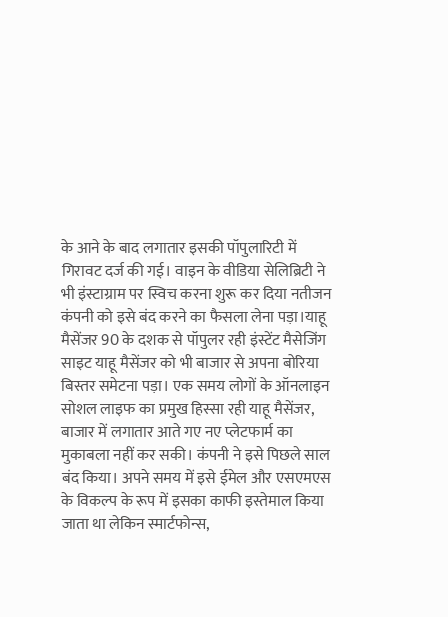के आने के बाद लगातार इसकी पॉपुलारिटी में गिरावट दर्ज की गई। वाइन के वीडिया सेलिब्रिटी ने भी इंस्टाग्राम पर स्विच करना शुरू कर दिया नतीजन कंपनी को इसे बंद करने का फैसला लेना पड़ा।याहू मैसेंजर 90 के दशक से पॉपुलर रही इंस्टेंट मैसेजिंग साइट याहू मैसेंजर को भी बाजार से अपना बोरिया बिस्तर समेटना पड़ा। एक समय लोगों के ऑनलाइन सोशल लाइफ का प्रमुख हिस्सा रही याहू मैसेंजर, बाजार में लगातार आते गए नए प्लेटफार्म का मुकाबला नहीं कर सकी। कंपनी ने इसे पिछले साल बंद किया। अपने समय में इसे ईमेल और एसएमएस के विकल्प के रूप में इसका काफी इस्तेमाल किया जाता था लेकिन स्मार्टफोन्स,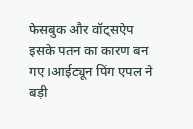फेसबुक और वॉट्सऐप इसके पतन का कारण बन गए।आईट्यून पिंग एपल ने बड़ी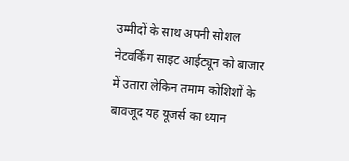उम्मीदों के साथ अपनी सोशल नेटवर्किंग साइट आईट्यून को बाजार में उतारा लेकिन तमाम कोशिशों के बावजूद यह यूजर्स का ध्यान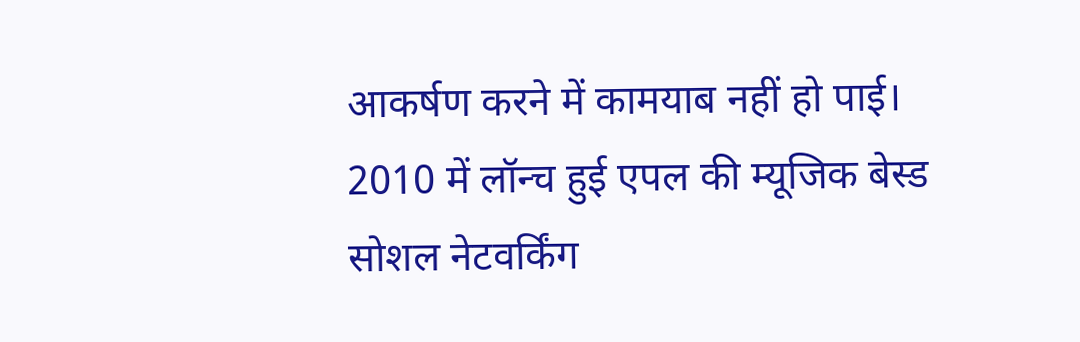आकर्षण करने में कामयाब नहीं हो पाई। 2010 में लॉन्च हुई एपल की म्यूजिक बेस्ड सोशल नेटवर्किंग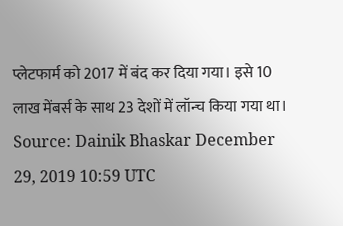प्लेटफार्म को 2017 में बंद कर दिया गया। इसे 10 लाख मेंबर्स के साथ 23 देशों में लॉन्च किया गया था।
Source: Dainik Bhaskar December 29, 2019 10:59 UTC